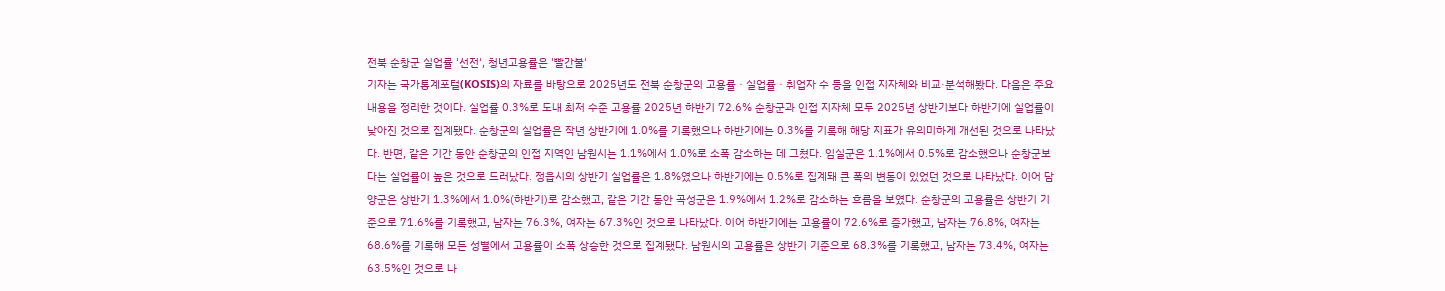전북 순창군 실업률 '선전', 청년고용률은 '빨간불'
기자는 국가통계포털(KOSIS)의 자료를 바탕으로 2025년도 전북 순창군의 고용률ㆍ실업률ㆍ취업자 수 등을 인접 지자체와 비교·분석해봤다. 다음은 주요 내용을 정리한 것이다. 실업률 0.3%로 도내 최저 수준 고용률 2025년 하반기 72.6% 순창군과 인접 지자체 모두 2025년 상반기보다 하반기에 실업률이 낮아진 것으로 집계됐다. 순창군의 실업률은 작년 상반기에 1.0%를 기록했으나 하반기에는 0.3%를 기록해 해당 지표가 유의미하게 개선된 것으로 나타났다. 반면, 같은 기간 동안 순창군의 인접 지역인 남원시는 1.1%에서 1.0%로 소폭 감소하는 데 그쳤다. 임실군은 1.1%에서 0.5%로 감소했으나 순창군보다는 실업률이 높은 것으로 드러났다. 정읍시의 상반기 실업률은 1.8%였으나 하반기에는 0.5%로 집계돼 큰 폭의 변동이 있었던 것으로 나타났다. 이어 담양군은 상반기 1.3%에서 1.0%(하반기)로 감소했고, 같은 기간 동안 곡성군은 1.9%에서 1.2%로 감소하는 흐름을 보였다. 순창군의 고용률은 상반기 기준으로 71.6%를 기록했고, 남자는 76.3%, 여자는 67.3%인 것으로 나타났다. 이어 하반기에는 고용률이 72.6%로 증가했고, 남자는 76.8%, 여자는 68.6%를 기록해 모든 성별에서 고용률이 소폭 상승한 것으로 집계됐다. 남원시의 고용률은 상반기 기준으로 68.3%를 기록했고, 남자는 73.4%, 여자는 63.5%인 것으로 나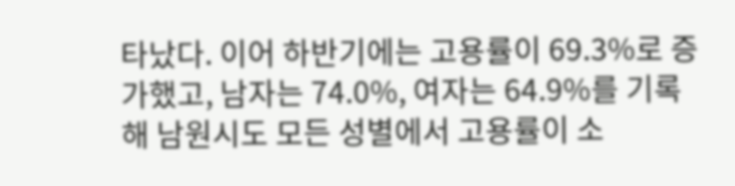타났다. 이어 하반기에는 고용률이 69.3%로 증가했고, 남자는 74.0%, 여자는 64.9%를 기록해 남원시도 모든 성별에서 고용률이 소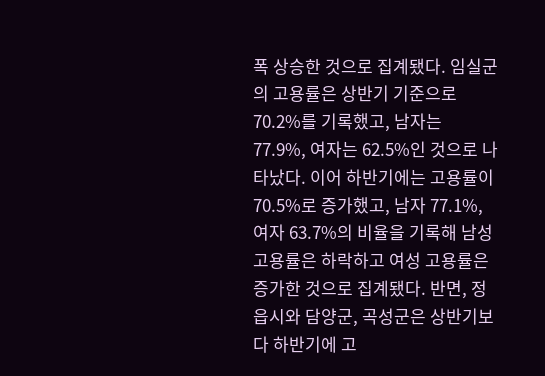폭 상승한 것으로 집계됐다. 임실군의 고용률은 상반기 기준으로 70.2%를 기록했고, 남자는 77.9%, 여자는 62.5%인 것으로 나타났다. 이어 하반기에는 고용률이 70.5%로 증가했고, 남자 77.1%, 여자 63.7%의 비율을 기록해 남성 고용률은 하락하고 여성 고용률은 증가한 것으로 집계됐다. 반면, 정읍시와 담양군, 곡성군은 상반기보다 하반기에 고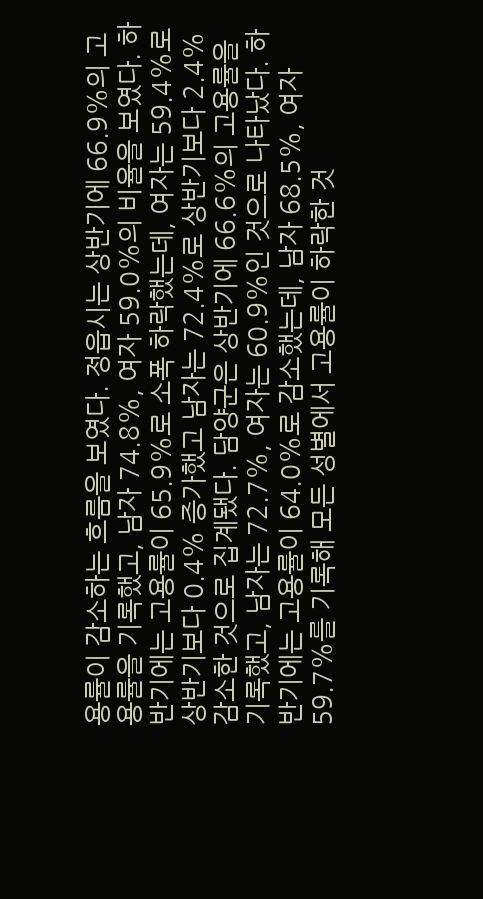용률이 감소하는 흐름을 보였다. 정읍시는 상반기에 66.9%의 고용률을 기록했고, 남자 74.8%, 여자 59.0%의 비율을 보였다. 하반기에는 고용률이 65.9%로 소폭 하락했는데, 여자는 59.4%로 상반기보다 0.4% 증가했고 남자는 72.4%로 상반기보다 2.4% 감소한 것으로 집계됐다. 담양군은 상반기에 66.6%의 고용률을 기록했고, 남자는 72.7%, 여자는 60.9%인 것으로 나타났다. 하반기에는 고용률이 64.0%로 감소했는데, 남자 68.5%, 여자 59.7%를 기록해 모든 성별에서 고용률이 하락한 것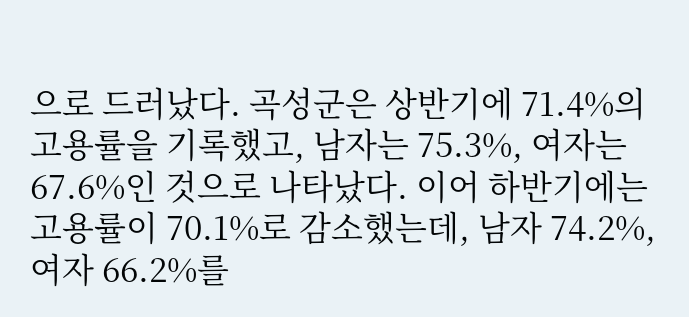으로 드러났다. 곡성군은 상반기에 71.4%의 고용률을 기록했고, 남자는 75.3%, 여자는 67.6%인 것으로 나타났다. 이어 하반기에는 고용률이 70.1%로 감소했는데, 남자 74.2%, 여자 66.2%를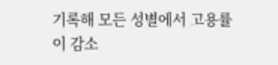기록해 모든 성별에서 고용률이 감소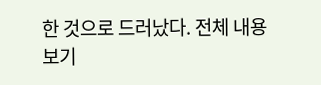한 것으로 드러났다. 전체 내용보기